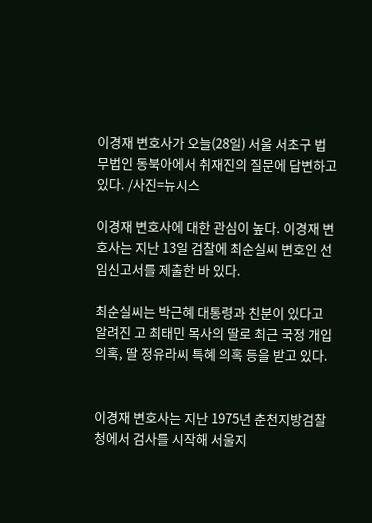이경재 변호사가 오늘(28일) 서울 서초구 법무법인 동북아에서 취재진의 질문에 답변하고 있다. /사진=뉴시스

이경재 변호사에 대한 관심이 높다. 이경재 변호사는 지난 13일 검찰에 최순실씨 변호인 선임신고서를 제출한 바 있다.

최순실씨는 박근혜 대통령과 친분이 있다고 알려진 고 최태민 목사의 딸로 최근 국정 개입 의혹, 딸 정유라씨 특혜 의혹 등을 받고 있다.


이경재 변호사는 지난 1975년 춘천지방검찰청에서 검사를 시작해 서울지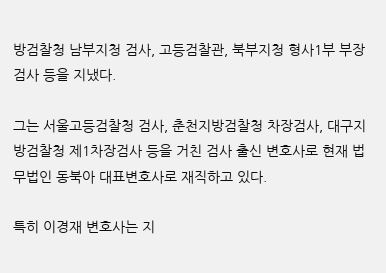방검찰청 남부지청 검사, 고등검찰관, 북부지청 형사1부 부장검사 등을 지냈다.

그는 서울고등검찰청 검사, 춘천지방검찰청 차장검사, 대구지방검찰청 제1차장검사 등을 거친 검사 출신 변호사로 현재 법무법인 동북아 대표변호사로 재직하고 있다.

특히 이경재 변호사는 지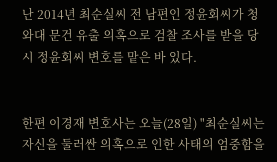난 2014년 최순실씨 전 남편인 정윤회씨가 청와대 문건 유출 의혹으로 검찰 조사를 받을 당시 정윤회씨 변호를 맡은 바 있다.


한편 이경재 변호사는 오늘(28일) "최순실씨는 자신을 둘러싼 의혹으로 인한 사태의 엄중함을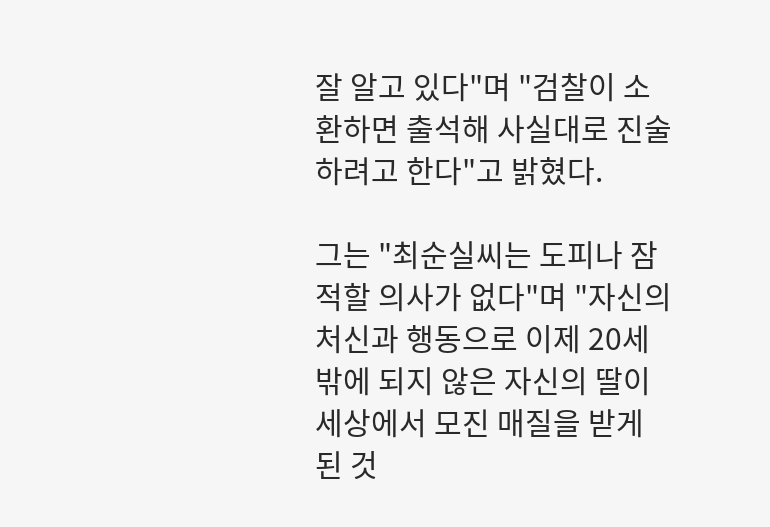잘 알고 있다"며 "검찰이 소환하면 출석해 사실대로 진술하려고 한다"고 밝혔다.

그는 "최순실씨는 도피나 잠적할 의사가 없다"며 "자신의 처신과 행동으로 이제 20세 밖에 되지 않은 자신의 딸이 세상에서 모진 매질을 받게 된 것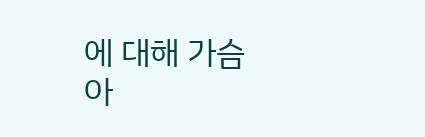에 대해 가슴 아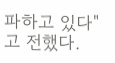파하고 있다"고 전했다.